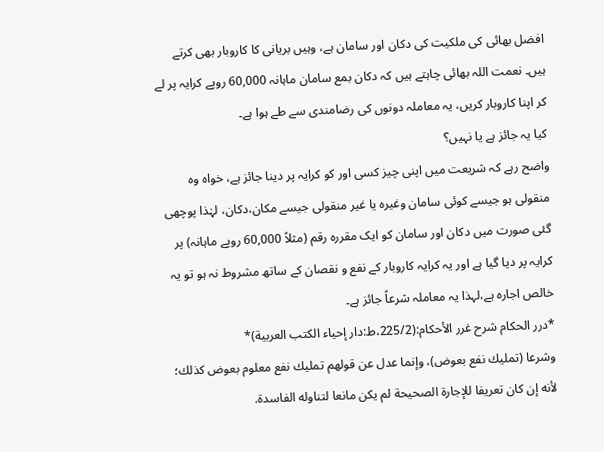افضل بھائی کی ملکیت کی دکان اور سامان ہے، وہیں بریانی کا کاروبار بھی کرتے ہیں۔ نعمت اللہ بھائی چاہتے ہیں کہ دکان بمع سامان ماہانہ 60,000 روپے کرایہ پر لے کر اپنا کاروبار کریں، یہ معاملہ دونوں کی رضامندی سے طے ہوا ہے۔
کیا یہ جائز ہے یا نہیں؟
واضح رہے کہ شریعت میں اپنی چیز کسی اور کو کرایہ پر دینا جائز ہے، خواہ وہ منقولی ہو جیسے کوئی سامان وغیرہ یا غیر منقولی جیسے مکان،دکان، لہٰذا پوچھی گئی صورت میں دکان اور سامان کو ایک مقررہ رقم (مثلاً 60,000 روپے ماہانہ) پر کرایہ پر دیا گیا ہے اور یہ کرایہ کاروبار کے نفع و نقصان کے ساتھ مشروط نہ ہو تو یہ خالص اجارہ ہے،لہذا یہ معاملہ شرعاً جائز ہے۔
*درر الحكام شرح غرر الأحكام:(225/2،ط:دار إحياء الكتب العربية)*
وشرعا (تمليك نفع بعوض)، وإنما عدل عن قولهم تمليك نفع معلوم بعوض كذلك؛ لأنه إن كان تعريفا للإجارة الصحيحة لم يكن مانعا لتناوله الفاسدة.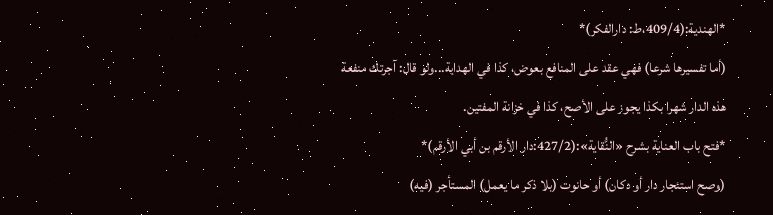*الهندية:(409/4،ط: دارالفكر)*
(أما تفسيرها شرعا) فهي عقد على المنافع بعوض، كذا في الهداية...ولو قال: آجرتك منفعة هذه الدار شهرا بكذا يجوز على الأصح، كذا في خزانة المفتين.
*فتح باب العناية بشرح «النُّقاية»:(427/2:دار الأرقم بن أبي الأرقم)*
(وصح استئجار دار أو دكان) أو حانوت (بلا ذكر ما يعمل) المستأجر (فيه)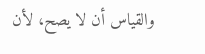والقياس أن لا يصح، لأن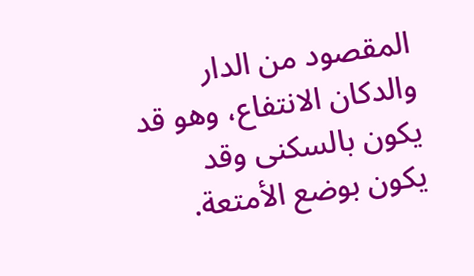المقصود من الدار والدكان الانتفاع، وهو قد يكون بالسكنى وقد يكون بوضع الأمتعة.